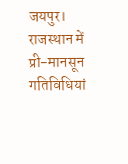जयपुर। राजस्थान में प्री-मानसून गतिविधियां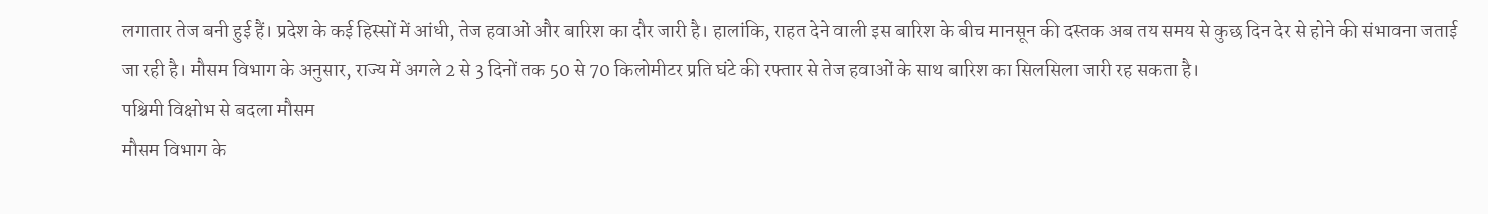लगातार तेज बनी हुई हैं। प्रदेश के कई हिस्सों में आंधी, तेज हवाओं और बारिश का दौर जारी है। हालांकि, राहत देने वाली इस बारिश के बीच मानसून की दस्तक अब तय समय से कुछ दिन देर से होने की संभावना जताई जा रही है। मौसम विभाग के अनुसार, राज्य में अगले 2 से 3 दिनों तक 50 से 70 किलोमीटर प्रति घंटे की रफ्तार से तेज हवाओं के साथ बारिश का सिलसिला जारी रह सकता है।
पश्चिमी विक्षोभ से बदला मौसम
मौसम विभाग के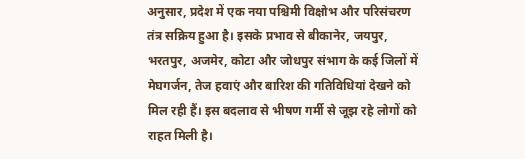अनुसार, प्रदेश में एक नया पश्चिमी विक्षोभ और परिसंचरण तंत्र सक्रिय हुआ है। इसके प्रभाव से बीकानेर, जयपुर, भरतपुर, अजमेर, कोटा और जोधपुर संभाग के कई जिलों में मेघगर्जन, तेज हवाएं और बारिश की गतिविधियां देखने को मिल रही हैं। इस बदलाव से भीषण गर्मी से जूझ रहे लोगों को राहत मिली है।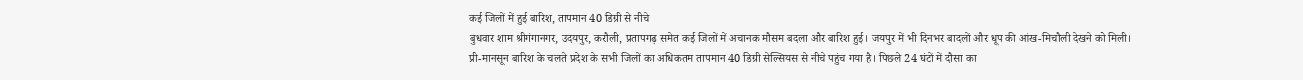कई जिलों में हुई बारिश, तापमान 40 डिग्री से नीचे
बुधवार शाम श्रीगंगानगर, उदयपुर, करौली, प्रतापगढ़ समेत कई जिलों में अचानक मौसम बदला और बारिश हुई। जयपुर में भी दिनभर बादलों और धूप की आंख-मिचौली देखने को मिली।
प्री-मानसून बारिश के चलते प्रदेश के सभी जिलों का अधिकतम तापमान 40 डिग्री सेल्सियस से नीचे पहुंच गया है। पिछले 24 घंटों में दौसा का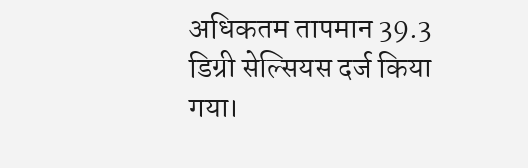अधिकतम तापमान 39.3 डिग्री सेल्सियस दर्ज किया गया।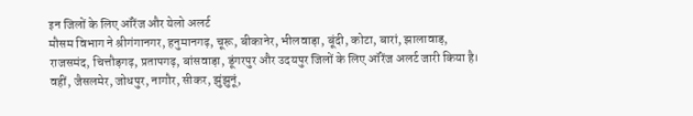इन जिलों के लिए ऑरेंज और येलो अलर्ट
मौसम विभाग ने श्रीगंगानगर, हनुमानगढ़, चूरू, बीकानेर, भीलवाड़ा, बूंदी, कोटा, बारां, झालावाड़, राजसमंद, चित्तौड़गढ़, प्रतापगढ़, बांसवाड़ा, डूंगरपुर और उदयपुर जिलों के लिए ऑरेंज अलर्ट जारी किया है।
वहीं, जैसलमेर, जोधपुर, नागौर, सीकर, झुंझुनूं,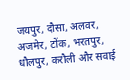जयपुर, दौसा, अलवर, अजमेर, टोंक, भरतपुर, धौलपुर, करौली और सवाई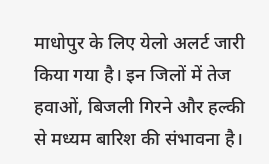माधोपुर के लिए येलो अलर्ट जारी किया गया है। इन जिलों में तेज हवाओं, बिजली गिरने और हल्की से मध्यम बारिश की संभावना है।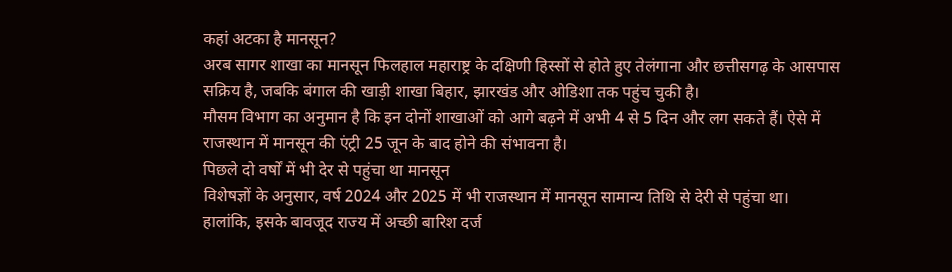कहां अटका है मानसून?
अरब सागर शाखा का मानसून फिलहाल महाराष्ट्र के दक्षिणी हिस्सों से होते हुए तेलंगाना और छत्तीसगढ़ के आसपास सक्रिय है, जबकि बंगाल की खाड़ी शाखा बिहार, झारखंड और ओडिशा तक पहुंच चुकी है।
मौसम विभाग का अनुमान है कि इन दोनों शाखाओं को आगे बढ़ने में अभी 4 से 5 दिन और लग सकते हैं। ऐसे में राजस्थान में मानसून की एंट्री 25 जून के बाद होने की संभावना है।
पिछले दो वर्षों में भी देर से पहुंचा था मानसून
विशेषज्ञों के अनुसार, वर्ष 2024 और 2025 में भी राजस्थान में मानसून सामान्य तिथि से देरी से पहुंचा था। हालांकि, इसके बावजूद राज्य में अच्छी बारिश दर्ज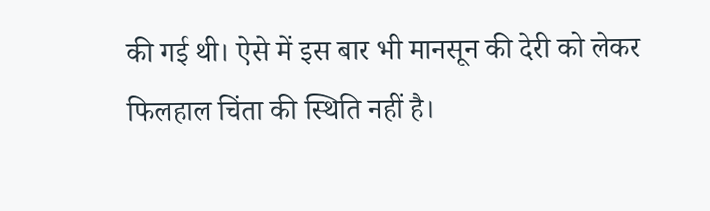की गई थी। ऐसे में इस बार भी मानसून की देरी को लेकर फिलहाल चिंता की स्थिति नहीं है।